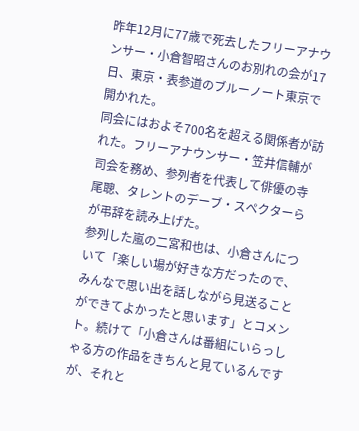昨年12月に77歳で死去したフリーアナウンサー・小倉智昭さんのお別れの会が17日、東京・表参道のブルーノート東京で開かれた。
同会にはおよそ700名を超える関係者が訪れた。フリーアナウンサー・笠井信輔が司会を務め、参列者を代表して俳優の寺尾聰、タレントのデーブ・スペクターらが弔辞を読み上げた。
参列した嵐の二宮和也は、小倉さんについて「楽しい場が好きな方だったので、みんなで思い出を話しながら見送ることができてよかったと思います」とコメント。続けて「小倉さんは番組にいらっしゃる方の作品をきちんと見ているんですが、それと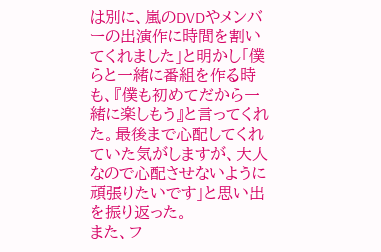は別に、嵐のDVDやメンバーの出演作に時間を割いてくれました」と明かし「僕らと一緒に番組を作る時も、『僕も初めてだから一緒に楽しもう』と言ってくれた。最後まで心配してくれていた気がしますが、大人なので心配させないように頑張りたいです」と思い出を振り返った。
また、フ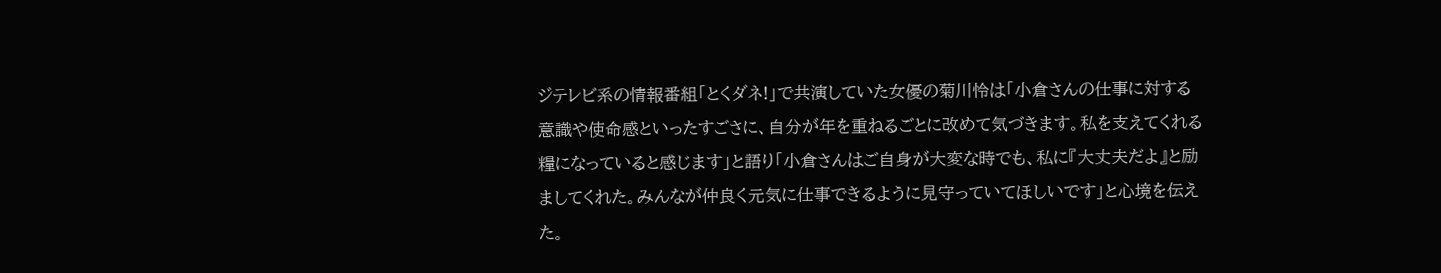ジテレビ系の情報番組「とくダネ!」で共演していた女優の菊川怜は「小倉さんの仕事に対する意識や使命感といったすごさに、自分が年を重ねるごとに改めて気づきます。私を支えてくれる糧になっていると感じます」と語り「小倉さんはご自身が大変な時でも、私に『大丈夫だよ』と励ましてくれた。みんなが仲良く元気に仕事できるように見守っていてほしいです」と心境を伝えた。